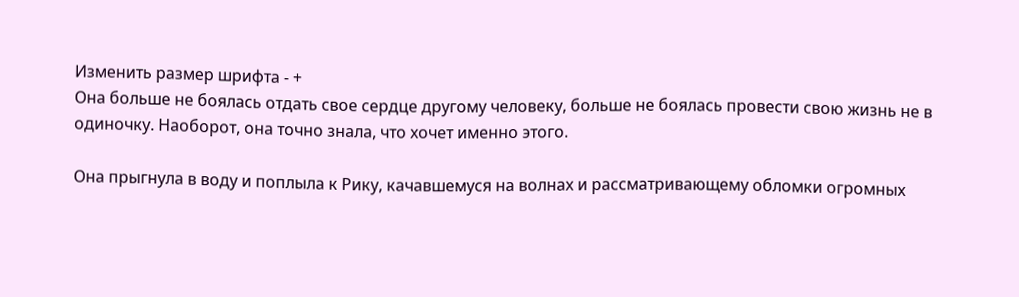Изменить размер шрифта - +
Она больше не боялась отдать свое сердце другому человеку, больше не боялась провести свою жизнь не в одиночку. Наоборот, она точно знала, что хочет именно этого.

Она прыгнула в воду и поплыла к Рику, качавшемуся на волнах и рассматривающему обломки огромных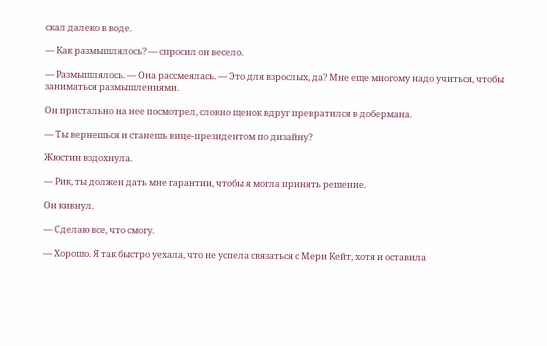скал далеко в воде.

— Как размышлялось? — спросил он весело.

— Размышлялось. — Она рассмеялась. — Это для взрослых, да? Мне еще многому надо учиться, чтобы заниматься размышлениями.

Он пристально на нее посмотрел, словно щенок вдруг превратился в добермана.

— Ты вернешься и станешь вице-президентом по дизайну?

Жюстин вздохнула.

— Рик, ты должен дать мне гарантии, чтобы я могла принять решение.

Он кивнул.

— Сделаю все, что смогу.

— Хорошо. Я так быстро уехала, что не успела связаться с Мери Кейт, хотя и оставила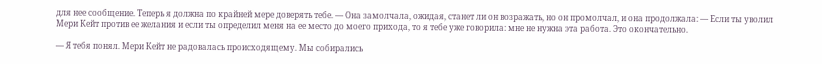для нее сообщение. Теперь я должна по крайней мере доверять тебе. — Она замолчала, ожидая, станет ли он возражать, но он промолчал, и она продолжала: — Если ты уволил Мери Кейт против ее желания и если ты определил меня на ее место до моего прихода, то я тебе уже говорила: мне не нужна эта работа. Это окончательно.

— Я тебя понял. Мери Кейт не радовалась происходящему. Мы собирались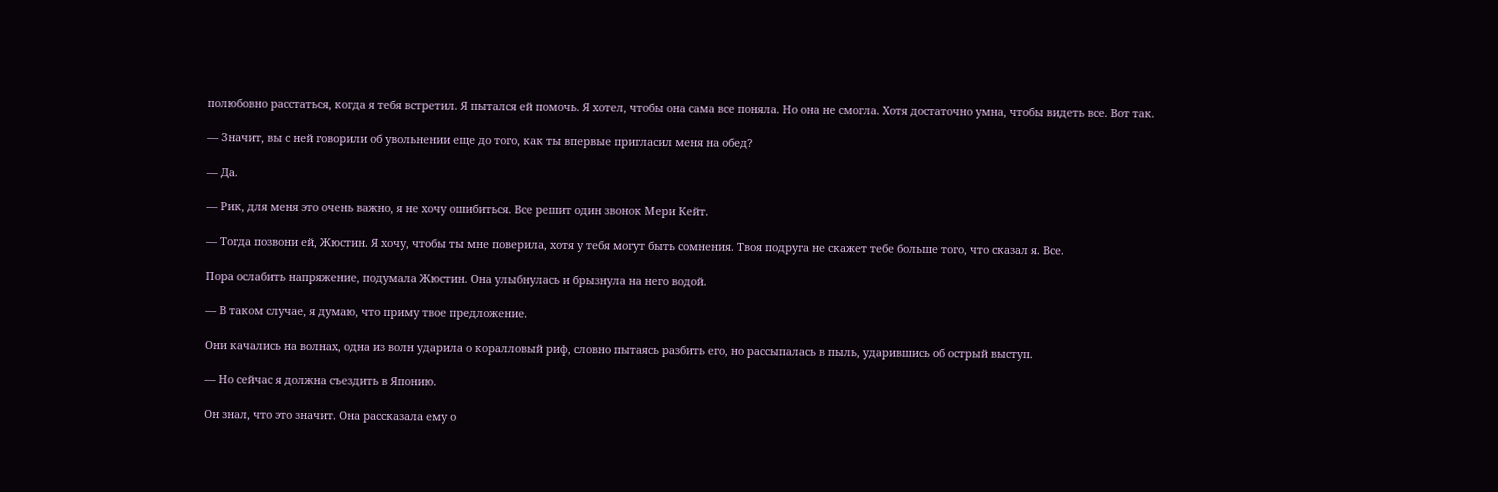полюбовно расстаться, когда я тебя встретил. Я пытался ей помочь. Я хотел, чтобы она сама все поняла. Но она не смогла. Хотя достаточно умна, чтобы видеть все. Вот так.

— Значит, вы с ней говорили об увольнении еще до того, как ты впервые пригласил меня на обед?

— Да.

— Рик, для меня это очень важно, я не хочу ошибиться. Все решит один звонок Мери Кейт.

— Тогда позвони ей, Жюстин. Я хочу, чтобы ты мне поверила, хотя у тебя могут быть сомнения. Твоя подруга не скажет тебе больше того, что сказал я. Все.

Пора ослабить напряжение, подумала Жюстин. Она улыбнулась и брызнула на него водой.

— В таком случае, я думаю, что приму твое предложение.

Они качались на волнах, одна из волн ударила о коралловый риф, словно пытаясь разбить его, но рассыпалась в пыль, ударившись об острый выступ.

— Но сейчас я должна съездить в Японию.

Он знал, что это значит. Она рассказала ему о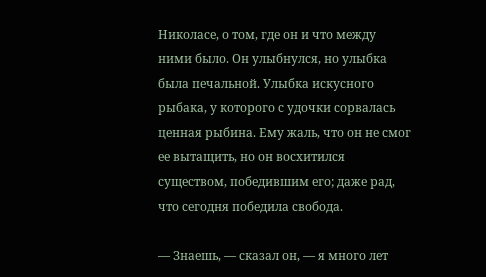Николасе, о том, где он и что между ними было. Он улыбнулся, но улыбка была печальной. Улыбка искусного рыбака, у которого с удочки сорвалась ценная рыбина. Ему жаль, что он не смог ее вытащить, но он восхитился существом, победившим его; даже рад, что сегодня победила свобода.

— Знаешь, — сказал он, — я много лет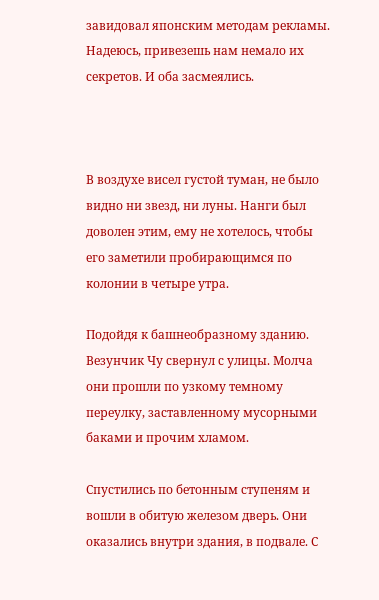завидовал японским методам рекламы. Надеюсь, привезешь нам немало их секретов. И оба засмеялись.



В воздухе висел густой туман, не было видно ни звезд, ни луны. Нанги был доволен этим, ему не хотелось, чтобы его заметили пробирающимся по колонии в четыре утра.

Подойдя к башнеобразному зданию. Везунчик Чу свернул с улицы. Молча они прошли по узкому темному переулку, заставленному мусорными баками и прочим хламом.

Спустились по бетонным ступеням и вошли в обитую железом дверь. Они оказались внутри здания, в подвале. С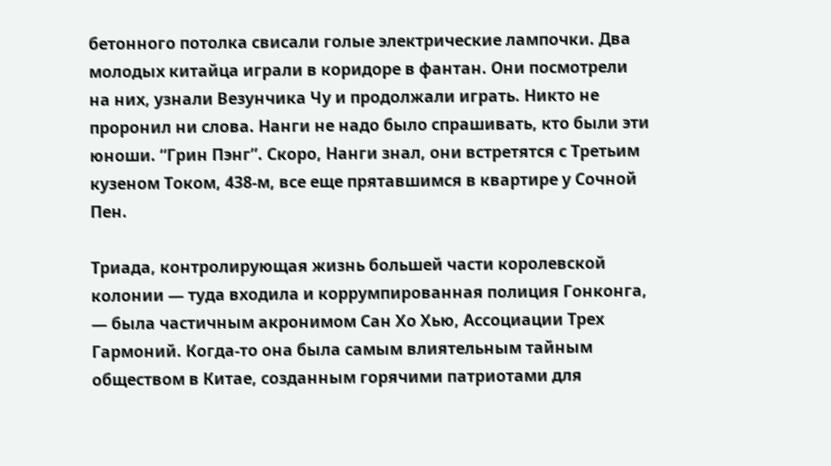бетонного потолка свисали голые электрические лампочки. Два молодых китайца играли в коридоре в фантан. Они посмотрели на них, узнали Везунчика Чу и продолжали играть. Никто не проронил ни слова. Нанги не надо было спрашивать, кто были эти юноши. “Грин Пэнг”. Скоро, Нанги знал, они встретятся с Третьим кузеном Током, 438-м, все еще прятавшимся в квартире у Сочной Пен.

Триада, контролирующая жизнь большей части королевской колонии — туда входила и коррумпированная полиция Гонконга, — была частичным акронимом Сан Хо Хью, Ассоциации Трех Гармоний. Когда-то она была самым влиятельным тайным обществом в Китае, созданным горячими патриотами для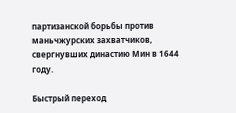партизанской борьбы против маньчжурских захватчиков, свергнувших династию Мин в 1644 году.

Быстрый переход